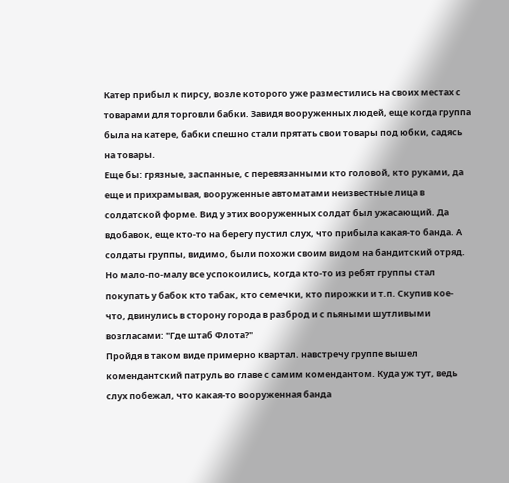Катер прибыл к пирсу, возле которого уже разместились на своих местах с товарами для торговли бабки. Завидя вооруженных людей, еще когда группа была на катере, бабки спешно стали прятать свои товары под юбки, садясь на товары.
Еще бы: грязные, заспанные, с перевязанными кто головой, кто руками, да еще и прихрамывая, вооруженные автоматами неизвестные лица в солдатской форме. Вид у этих вооруженных солдат был ужасающий. Да вдобавок, еще кто-то на берегу пустил слух, что прибыла какая-то банда. А солдаты группы, видимо, были похожи своим видом на бандитский отряд.
Но мало-по-малу все успокоились, когда кто-то из ребят группы стал покупать у бабок кто табак, кто семечки, кто пирожки и т.п. Скупив кое- что, двинулись в сторону города в разброд и с пьяными шутливыми возгласами: "Где штаб Флота?"
Пройдя в таком виде примерно квартал. навстречу группе вышел комендантский патруль во главе с самим комендантом. Куда уж тут, ведь слух побежал, что какая-то вооруженная банда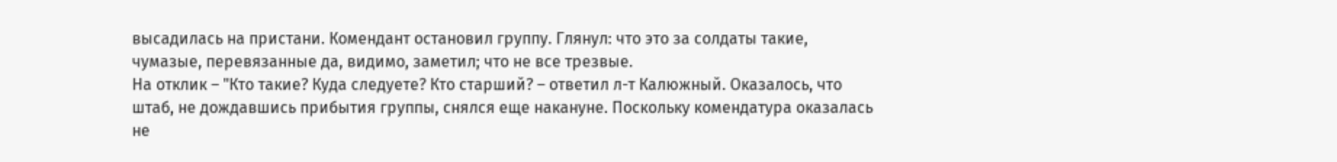высадилась на пристани. Комендант остановил группу. Глянул: что это за солдаты такие, чумазые, перевязанные да, видимо, заметил; что не все трезвые.
На отклик – "Кто такие? Куда следуете? Кто старший? – ответил л-т Калюжный. Оказалось, что штаб, не дождавшись прибытия группы, снялся еще накануне. Поскольку комендатура оказалась не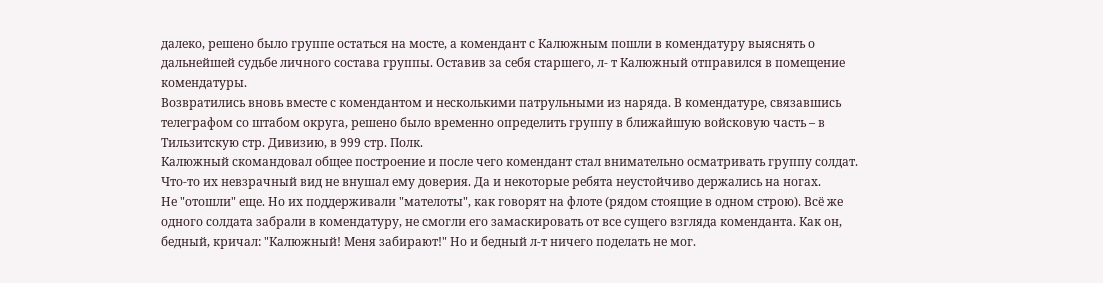далеко, решено было группе остаться на мосте, а комендант с Калюжным пошли в комендатуру выяснять о дальнейшей судьбе личного состава группы. Оставив за себя старшего, л- т Калюжный отправился в помещение комендатуры.
Возвратились вновь вместе с комендантом и несколькими патрульными из наряда. В комендатуре, связавшись телеграфом со штабом округа, решено было временно определить группу в ближайшую войсковую часть – в Тильзитскую стр. Дивизию, в 999 стр. Полк.
Калюжный скомандовал общее построение и после чего комендант стал внимательно осматривать группу солдат. Что-то их невзрачный вид не внушал ему доверия. Да и некоторые ребята неустойчиво держались на ногах.
Не "отошли" еще. Но их поддерживали "мателоты", как говорят на флоте (рядом стоящие в одном строю). Всё же одного солдата забрали в комендатуру, не смогли его замаскировать от все сущего взгляда коменданта. Как он, бедный, кричал: "Калюжный! Меня забирают!" Но и бедный л-т ничего поделать не мог.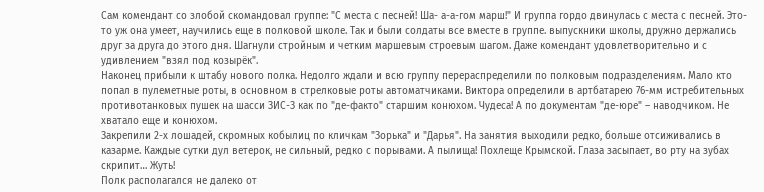Сам комендант со злобой скомандовал группе: "С места с песней! Ша- а-а-гом марш!" И группа гордо двинулась с места с песней. Это-то уж она умеет, научились еще в полковой школе. Так и были солдаты все вместе в группе. выпускники школы, дружно держались друг за друга до этого дня. Шагнули стройным и четким маршевым строевым шагом. Даже комендант удовлетворительно и с удивлением "взял под козырёк".
Наконец прибыли к штабу нового полка. Недолго ждали и всю группу перераспределили по полковым подразделениям. Мало кто попал в пулеметные роты, в основном в стрелковые роты автоматчиками. Виктора определили в артбатарею 76-мм истребительных противотанковых пушек на шасси ЗИС-З как по "де-факто" старшим конюхом. Чудеса! А по документам "де-юре" – наводчиком. Не хватало еще и конюхом.
Закрепили 2-х лошадей, скромных кобылиц по кличкам "Зорька" и "Дарья". На занятия выходили редко, больше отсиживались в казарме. Каждые сутки дул ветерок, не сильный, редко с порывами. А пылища! Похлеще Крымской. Глаза засыпает, во рту на зубах скрипит… Жуть!
Полк располагался не далеко от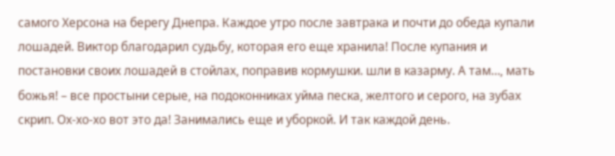самого Херсона на берегу Днепра. Каждое утро после завтрака и почти до обеда купали лошадей. Виктор благодарил судьбу, которая его еще хранила! После купания и постановки своих лошадей в стойлах, поправив кормушки. шли в казарму. А там…, мать божья! – все простыни серые, на подоконниках уйма песка, желтого и серого, на зубах скрип. Ох-хо-хо вот это да! Занимались еще и уборкой. И так каждой день.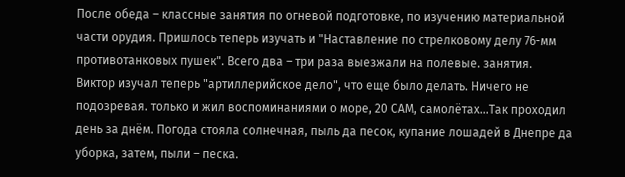После обеда – классные занятия по огневой подготовке, по изучению материальной части орудия. Пришлось теперь изучать и "Наставление по стрелковому делу 76-мм противотанковых пушек". Всего два – три раза выезжали на полевые. занятия.
Виктор изучал теперь "артиллерийское дело", что еще было делать. Ничего не подозревая. только и жил воспоминаниями о море, 20 САМ, самолётах…Так проходил день за днём. Погода стояла солнечная, пыль да песок, купание лошадей в Днепре да уборка, затем, пыли – песка.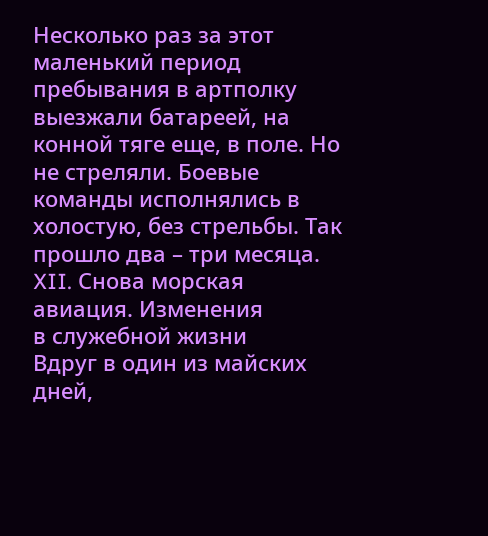Несколько раз за этот маленький период пребывания в артполку выезжали батареей, на конной тяге еще, в поле. Но не стреляли. Боевые команды исполнялись в холостую, без стрельбы. Так прошло два – три месяца.
XII. Снова морская авиация. Изменения
в служебной жизни
Вдруг в один из майских дней,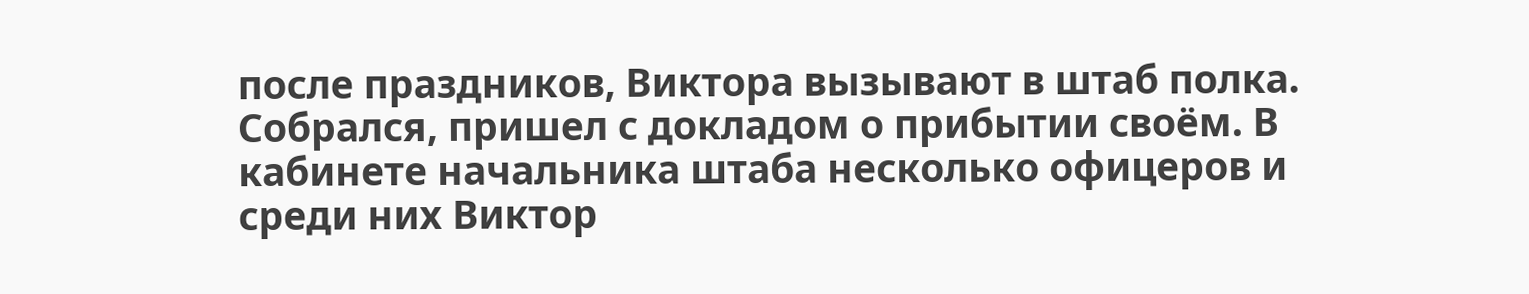после праздников, Виктора вызывают в штаб полка. Собрался, пришел с докладом о прибытии своём. В кабинете начальника штаба несколько офицеров и среди них Виктор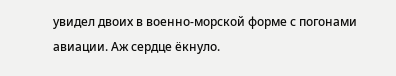увидел двоих в военно-морской форме с погонами авиации. Аж сердце ёкнуло.